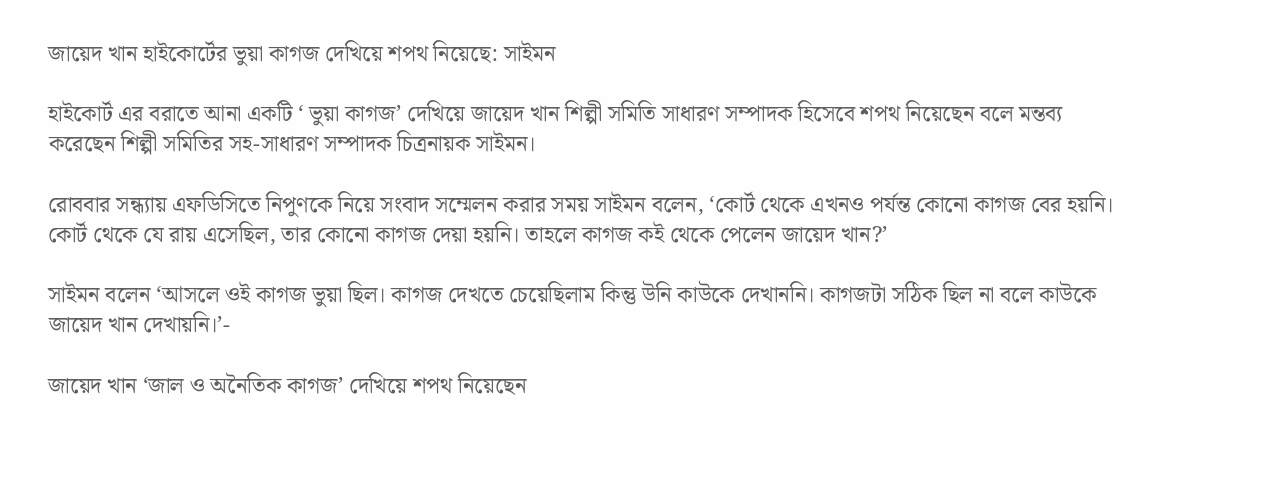জায়েদ খান হাইকোর্টের ভুয়া কাগজ দেখিয়ে শপথ নিয়েছে: সাইমন

হাইকোর্ট এর বরাতে আনা একটি ‘ ভুয়া কাগজ’ দেখিয়ে জায়েদ খান শিল্পী সমিতি সাধারণ সম্পাদক হিসেবে শপথ নিয়েছেন বলে মন্তব্য করেছেন শিল্পী সমিতির সহ-সাধারণ সম্পাদক চিত্রনায়ক সাইমন।

রোববার সন্ধ্যায় এফডিসিতে নিপুণকে নিয়ে সংবাদ সম্মেলন করার সময় সাইমন বলেন, ‘কোর্ট থেকে এখনও পর্যন্ত কোনো কাগজ বের হয়নি। কোর্ট থেকে যে রায় এসেছিল, তার কোনো কাগজ দেয়া হয়নি। তাহলে কাগজ কই থেকে পেলেন জায়েদ খান?’

সাইমন বলেন ‘আসলে ওই কাগজ ভুয়া ছিল। কাগজ দেখতে চেয়েছিলাম কিন্তু উনি কাউকে দেখাননি। কাগজটা সঠিক ছিল না বলে কাউকে জায়েদ খান দেখায়নি।’-

জায়েদ খান ‘জাল ও অনৈতিক কাগজ’ দেখিয়ে শপথ নিয়েছেন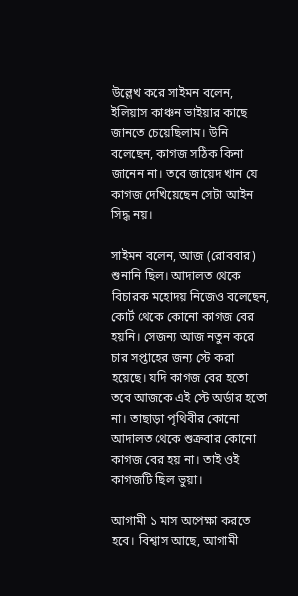উল্লেখ করে সাইমন বলেন, ইলিয়াস কাঞ্চন ভাইয়ার কাছে জানতে চেয়েছিলাম। উনি বলেছেন, কাগজ সঠিক কিনা জানেন না। তবে জায়েদ খান যে কাগজ দেখিয়েছেন সেটা আইন সিদ্ধ নয়।

সাইমন বলেন, আজ (রোববার) শুনানি ছিল। আদালত থেকে বিচারক মহোদয় নিজেও বলেছেন, কোর্ট থেকে কোনো কাগজ বের হয়নি। সেজন্য আজ নতুন করে চার সপ্তাহের জন্য স্টে করা হয়েছে। যদি কাগজ বের হতো তবে আজকে এই স্টে অর্ডার হতো না। তাছাড়া পৃথিবীর কোনো আদালত থেকে শুক্রবার কোনো কাগজ বের হয় না। তাই ওই কাগজটি ছিল ভুয়া।

আগামী ১ মাস অপেক্ষা করতে হবে। বিশ্বাস আছে, আগামী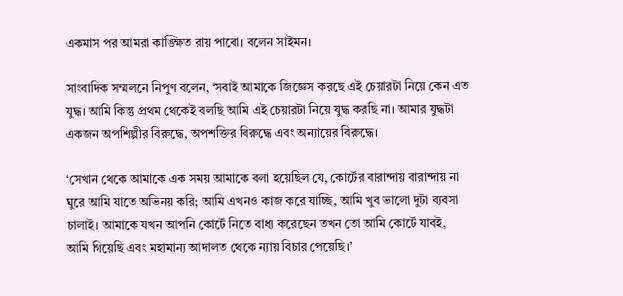একমাস পর আমরা কাঙ্ক্ষিত রায় পাবো। বলেন সাইমন।

সাংবাদিক সম্মলনে নিপুণ বলেন, ‘সবাই আমাকে জিজ্ঞেস করছে এই চেয়ারটা নিয়ে কেন এত যুদ্ধ। আমি কিন্তু প্রথম থেকেই বলছি আমি এই চেয়ারটা নিয়ে যুদ্ধ করছি না। আমার যুদ্ধটা একজন অপশিল্পীর বিরুদ্ধে, অপশক্তির বিরুদ্ধে এবং অন্যায়ের বিরুদ্ধে।

‘সেখান থেকে আমাকে এক সময় আমাকে বলা হয়েছিল যে, কোর্টের বারান্দায় বারান্দায় না ঘুরে আমি যাতে অভিনয় করি; আমি এখনও কাজ করে যাচ্ছি, আমি খুব ভালো দুটা ব্যবসা চালাই। আমাকে যখন আপনি কোর্টে নিতে বাধ্য করেছেন তখন তো আমি কোর্টে যাবই, আমি গিয়েছি এবং মহামান্য আদালত থেকে ন্যায় বিচার পেয়েছি।’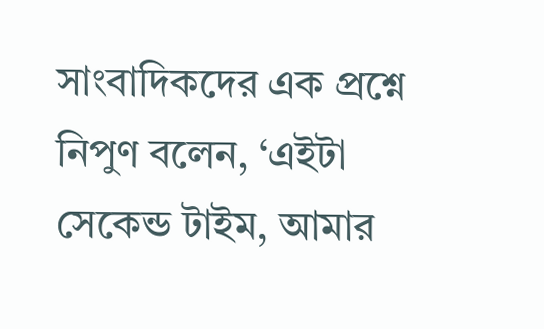সাংবাদিকদের এক প্রশ্নে নিপুণ বলেন, ‘এইটা সেকেন্ড টাইম, আমার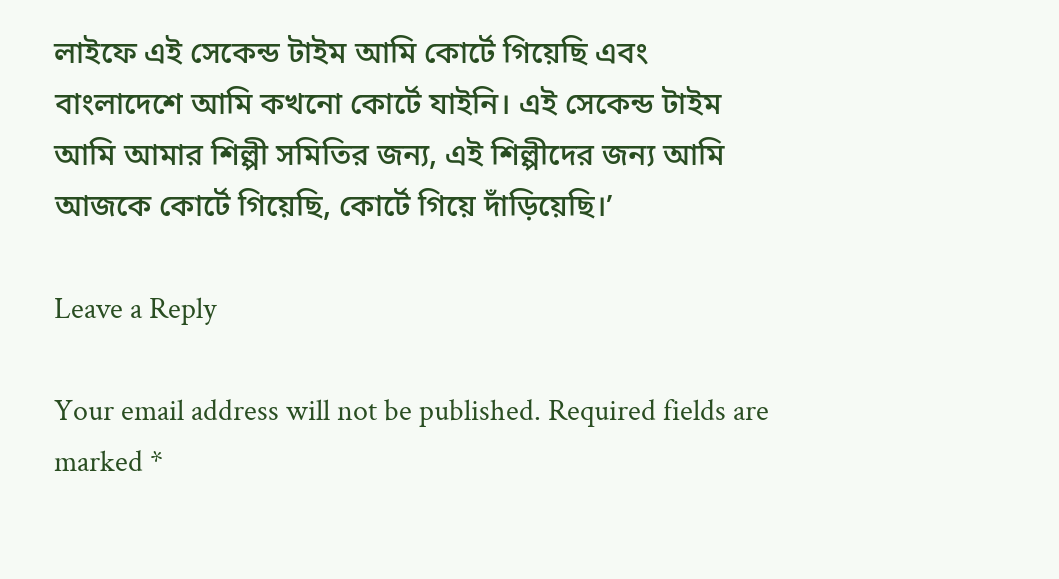লাইফে এই সেকেন্ড টাইম আমি কোর্টে গিয়েছি এবং বাংলাদেশে আমি কখনো কোর্টে যাইনি। এই সেকেন্ড টাইম আমি আমার শিল্পী সমিতির জন্য, এই শিল্পীদের জন্য আমি আজকে কোর্টে গিয়েছি, কোর্টে গিয়ে দাঁড়িয়েছি।’

Leave a Reply

Your email address will not be published. Required fields are marked *